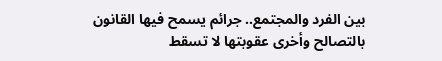بين الفرد والمجتمع.. جرائم يسمح فيها القانون بالتصالح وأخرى عقوبتها لا تسقط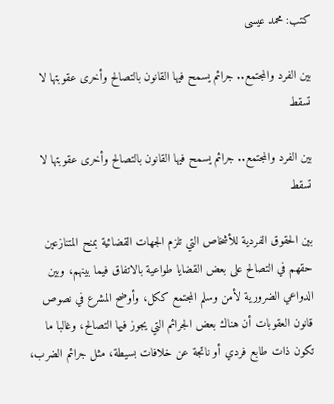كتب: محمد عيسى

بين الفرد والمجتمع.. جرائم يسمح فيها القانون بالتصالح وأخرى عقوبتها لا تسقط

بين الفرد والمجتمع.. جرائم يسمح فيها القانون بالتصالح وأخرى عقوبتها لا تسقط

بين الحقوق الفردية للأشخاص التي تلزم الجهات القضائية بمنح المتنازعين حقهم في التصالح على بعض القضايا طواعية بالاتفاق فيما بينهم، وبين الدواعي الضرورية لأمن وسلم المجتمع ككل، وأوضح المشرع في نصوص قانون العقوبات أن هناك بعض الجرائم التي يجوز فيها التصالح، وغالبا ما تكون ذات طابع فردي أو ناتجة عن خلافات بسيطة، مثل جرائم الضرب،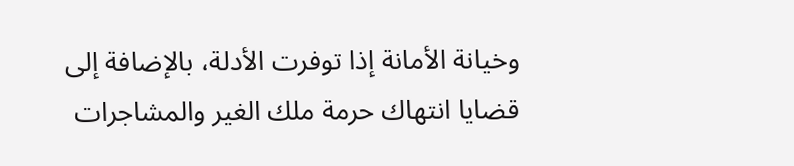وخيانة الأمانة إذا توفرت الأدلة، بالإضافة إلى قضايا انتهاك حرمة ملك الغير والمشاجرات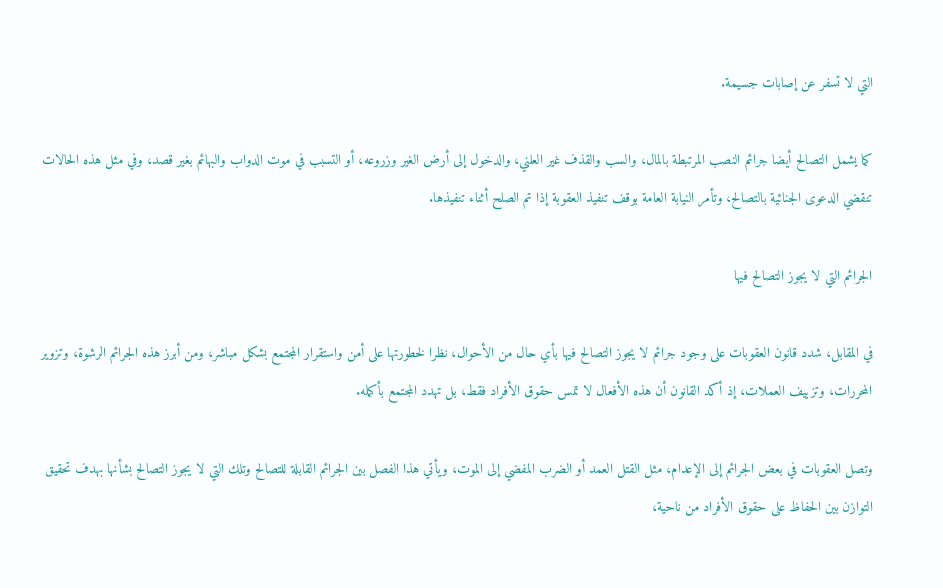التي لا تسفر عن إصابات جسيمة.

كما يشمل التصالح أيضا جرائم النصب المرتبطة بالمال، والسب والقذف غير العلني، والدخول إلى أرض الغير وزروعه، أو التسبب في موت الدواب والبهائم بغير قصد، وفي مثل هذه الحالات تنقضي الدعوى الجنائية بالتصالح، وتأمر النيابة العامة بوقف تنفيذ العقوبة إذا تم الصلح أثناء تنفيذها.

الجرائم التي لا يجوز التصالح فيها

في المقابل، شدد قانون العقوبات على وجود جرائم لا يجوز التصالح فيها بأي حال من الأحوال، نظرا لخطورتها على أمن واستقرار المجتمع بشكل مباشر، ومن أبرز هذه الجرائم الرشوة، وتزوير المحررات، وتزييف العملات، إذ أكد القانون أن هذه الأفعال لا تمس حقوق الأفراد فقط، بل تهدد المجتمع بأكمله.

وتصل العقوبات في بعض الجرائم إلى الإعدام، مثل القتل العمد أو الضرب المفضي إلى الموت، ويأتي هذا الفصل بين الجرائم القابلة للتصالح وتلك التي لا يجوز التصالح بشأنها بهدف تحقيق التوازن بين الحفاظ على حقوق الأفراد من ناحية،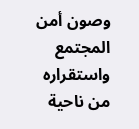وصون أمن المجتمع واستقراره من ناحية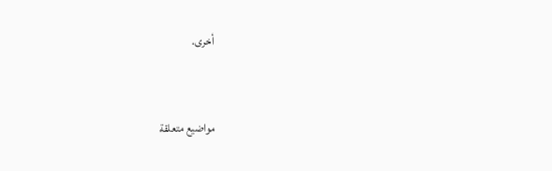أخرى.


مواضيع متعلقة